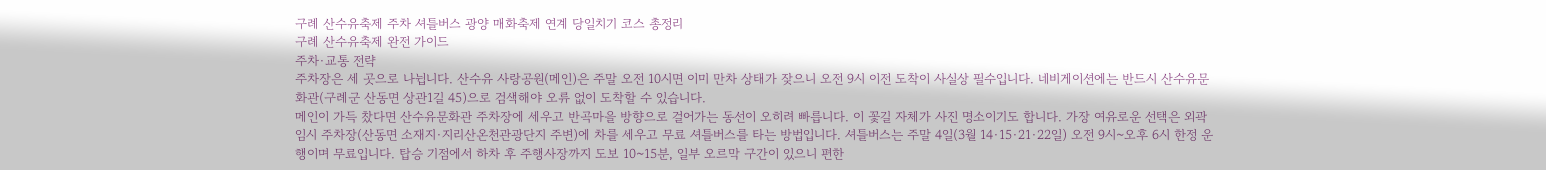구례 산수유축제 주차 셔틀버스 광양 매화축제 연계 당일치기 코스 총정리
구례 산수유축제 완전 가이드
주차·교통 전략
주차장은 세 곳으로 나뉩니다. 산수유 사랑공원(메인)은 주말 오전 10시면 이미 만차 상태가 잦으니 오전 9시 이전 도착이 사실상 필수입니다. 네비게이션에는 반드시 산수유문화관(구례군 산동면 상관1길 45)으로 검색해야 오류 없이 도착할 수 있습니다.
메인이 가득 찼다면 산수유문화관 주차장에 세우고 반곡마을 방향으로 걸어가는 동선이 오히려 빠릅니다. 이 꽃길 자체가 사진 명소이기도 합니다. 가장 여유로운 선택은 외곽 임시 주차장(산동면 소재지·지리산온천관광단지 주변)에 차를 세우고 무료 셔틀버스를 타는 방법입니다. 셔틀버스는 주말 4일(3월 14·15·21·22일) 오전 9시~오후 6시 한정 운행이며 무료입니다. 탑승 기점에서 하차 후 주행사장까지 도보 10~15분, 일부 오르막 구간이 있으니 편한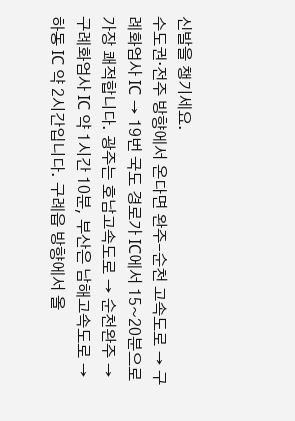신발을 챙기세요.
수도권·전주 방향에서 온다면 완주-순천 고속도로 → 구례화엄사 IC → 19번 국도 경로가 IC에서 15~20분으로 가장 쾌적합니다. 광주는 호남고속도로 → 순천완주 → 구례화엄사 IC 약 1시간 10분, 부산은 남해고속도로 → 하동 IC 약 2시간입니다. 구례읍 방향에서 올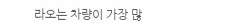라오는 차량이 가장 많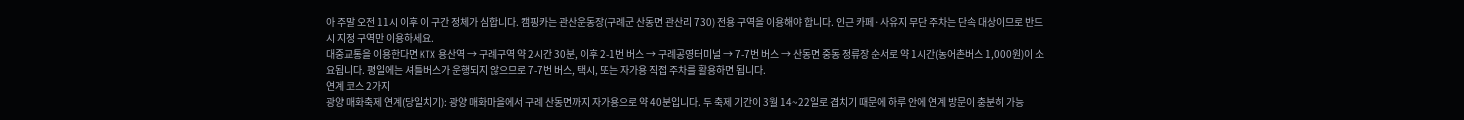아 주말 오전 11시 이후 이 구간 정체가 심합니다. 캠핑카는 관산운동장(구례군 산동면 관산리 730) 전용 구역을 이용해야 합니다. 인근 카페·사유지 무단 주차는 단속 대상이므로 반드시 지정 구역만 이용하세요.
대중교통을 이용한다면 KTX 용산역 → 구례구역 약 2시간 30분, 이후 2-1번 버스 → 구례공영터미널 → 7-7번 버스 → 산동면 중동 정류장 순서로 약 1시간(농어촌버스 1,000원)이 소요됩니다. 평일에는 셔틀버스가 운행되지 않으므로 7-7번 버스, 택시, 또는 자가용 직접 주차를 활용하면 됩니다.
연계 코스 2가지
광양 매화축제 연계(당일치기): 광양 매화마을에서 구례 산동면까지 자가용으로 약 40분입니다. 두 축제 기간이 3월 14~22일로 겹치기 때문에 하루 안에 연계 방문이 충분히 가능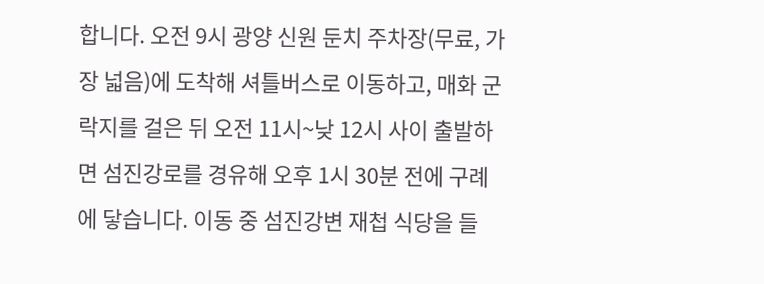합니다. 오전 9시 광양 신원 둔치 주차장(무료, 가장 넓음)에 도착해 셔틀버스로 이동하고, 매화 군락지를 걸은 뒤 오전 11시~낮 12시 사이 출발하면 섬진강로를 경유해 오후 1시 30분 전에 구례에 닿습니다. 이동 중 섬진강변 재첩 식당을 들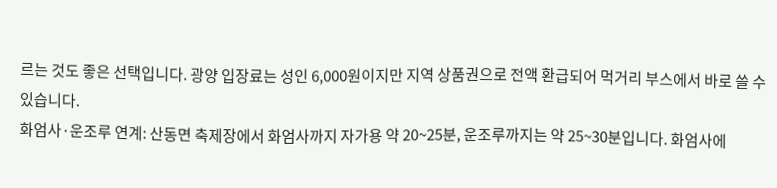르는 것도 좋은 선택입니다. 광양 입장료는 성인 6,000원이지만 지역 상품권으로 전액 환급되어 먹거리 부스에서 바로 쓸 수 있습니다.
화엄사·운조루 연계: 산동면 축제장에서 화엄사까지 자가용 약 20~25분, 운조루까지는 약 25~30분입니다. 화엄사에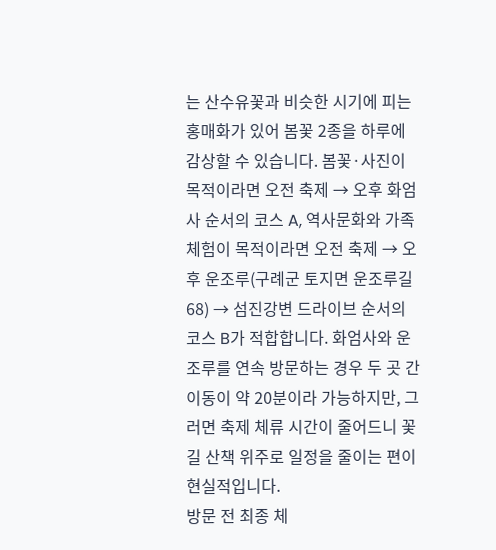는 산수유꽃과 비슷한 시기에 피는 홍매화가 있어 봄꽃 2종을 하루에 감상할 수 있습니다. 봄꽃·사진이 목적이라면 오전 축제 → 오후 화엄사 순서의 코스 A, 역사문화와 가족 체험이 목적이라면 오전 축제 → 오후 운조루(구례군 토지면 운조루길 68) → 섬진강변 드라이브 순서의 코스 B가 적합합니다. 화엄사와 운조루를 연속 방문하는 경우 두 곳 간 이동이 약 20분이라 가능하지만, 그러면 축제 체류 시간이 줄어드니 꽃길 산책 위주로 일정을 줄이는 편이 현실적입니다.
방문 전 최종 체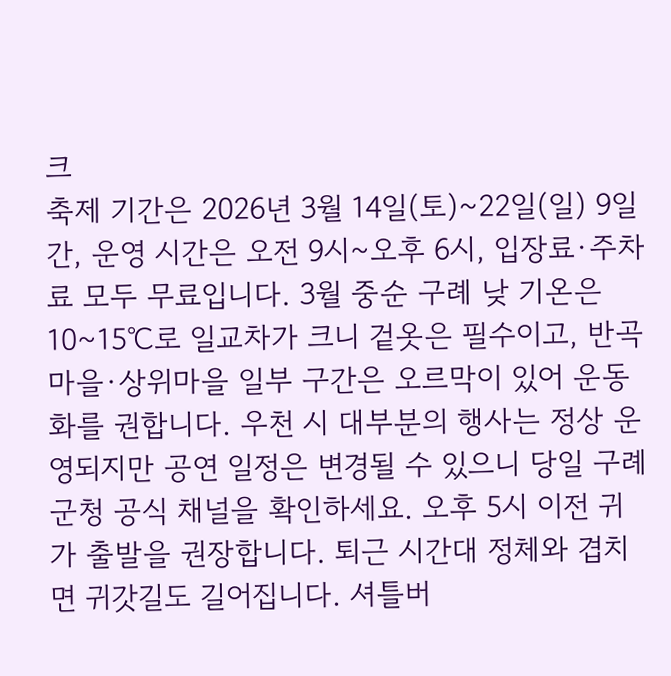크
축제 기간은 2026년 3월 14일(토)~22일(일) 9일간, 운영 시간은 오전 9시~오후 6시, 입장료·주차료 모두 무료입니다. 3월 중순 구례 낮 기온은 10~15℃로 일교차가 크니 겉옷은 필수이고, 반곡마을·상위마을 일부 구간은 오르막이 있어 운동화를 권합니다. 우천 시 대부분의 행사는 정상 운영되지만 공연 일정은 변경될 수 있으니 당일 구례군청 공식 채널을 확인하세요. 오후 5시 이전 귀가 출발을 권장합니다. 퇴근 시간대 정체와 겹치면 귀갓길도 길어집니다. 셔틀버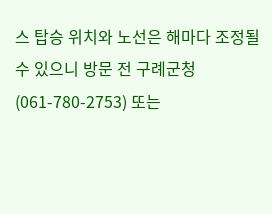스 탑승 위치와 노선은 해마다 조정될 수 있으니 방문 전 구례군청(061-780-2753) 또는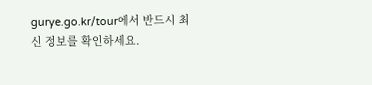gurye.go.kr/tour에서 반드시 최신 정보를 확인하세요.